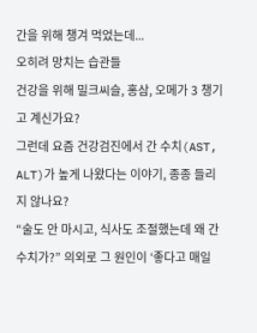간을 위해 챙겨 먹었는데...
오히려 망치는 습관들
건강을 위해 밀크씨슬, 홍삼, 오메가 3 챙기고 계신가요?
그런데 요즘 건강검진에서 간 수치(AST, ALT)가 높게 나왔다는 이야기, 종종 들리지 않나요?
“술도 안 마시고, 식사도 조절했는데 왜 간 수치가?” 의외로 그 원인이 ‘좋다고 매일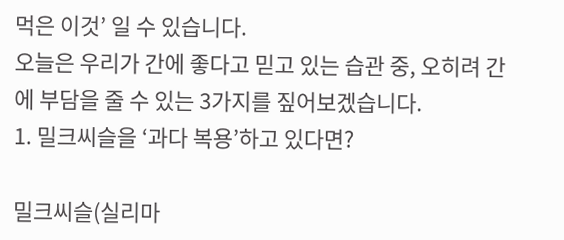먹은 이것’ 일 수 있습니다.
오늘은 우리가 간에 좋다고 믿고 있는 습관 중, 오히려 간에 부담을 줄 수 있는 3가지를 짚어보겠습니다.
1. 밀크씨슬을 ‘과다 복용’하고 있다면?

밀크씨슬(실리마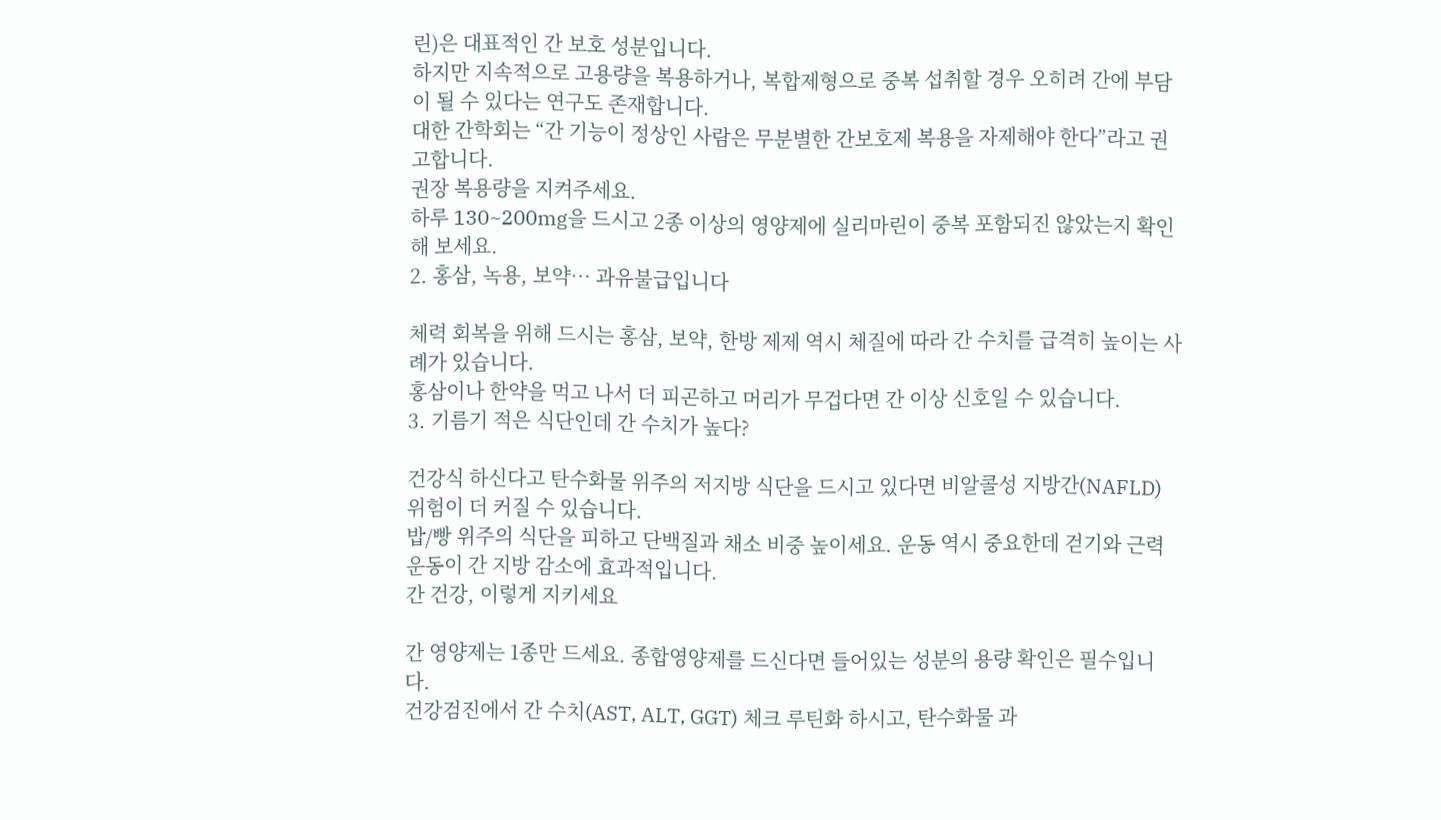린)은 대표적인 간 보호 성분입니다.
하지만 지속적으로 고용량을 복용하거나, 복합제형으로 중복 섭취할 경우 오히려 간에 부담이 될 수 있다는 연구도 존재합니다.
대한 간학회는 “간 기능이 정상인 사람은 무분별한 간보호제 복용을 자제해야 한다”라고 권고합니다.
권장 복용량을 지켜주세요.
하루 130~200mg을 드시고 2종 이상의 영양제에 실리마린이 중복 포함되진 않았는지 확인해 보세요.
2. 홍삼, 녹용, 보약… 과유불급입니다

체력 회복을 위해 드시는 홍삼, 보약, 한방 제제 역시 체질에 따라 간 수치를 급격히 높이는 사례가 있습니다.
홍삼이나 한약을 먹고 나서 더 피곤하고 머리가 무겁다면 간 이상 신호일 수 있습니다.
3. 기름기 적은 식단인데 간 수치가 높다?

건강식 하신다고 탄수화물 위주의 저지방 식단을 드시고 있다면 비알콜성 지방간(NAFLD) 위험이 더 커질 수 있습니다.
밥/빵 위주의 식단을 피하고 단백질과 채소 비중 높이세요. 운동 역시 중요한데 걷기와 근력 운동이 간 지방 감소에 효과적입니다.
간 건강, 이렇게 지키세요

간 영양제는 1종만 드세요. 종합영양제를 드신다면 들어있는 성분의 용량 확인은 필수입니다.
건강검진에서 간 수치(AST, ALT, GGT) 체크 루틴화 하시고, 탄수화물 과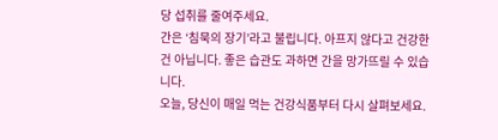당 섭취를 줄여주세요.
간은 ‘침묵의 장기’라고 불립니다. 아프지 않다고 건강한 건 아닙니다. 좋은 습관도 과하면 간을 망가뜨릴 수 있습니다.
오늘, 당신이 매일 먹는 건강식품부터 다시 살펴보세요.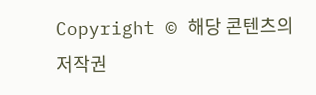Copyright © 해당 콘텐츠의 저작권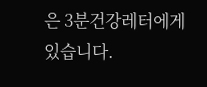은 3분건강레터에게 있습니다.